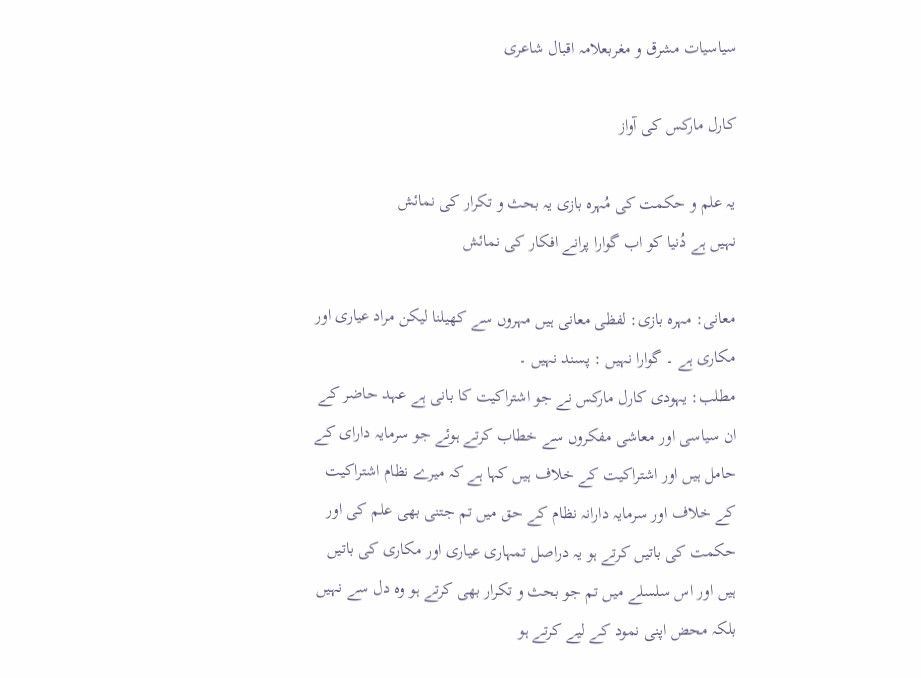سیاسیات مشرق و مغربعلامہ اقبال شاعری

کارل مارکس کی آواز

یہ علم و حکمت کی مُہرہ بازی یہ بحث و تکرار کی نمائش
نہیں ہے دُنیا کو اب گوارا پرانے افکار کی نمائش

معانی: مہرہ بازی: لفظی معانی ہیں مہروں سے کھیلنا لیکن مراد عیاری اور مکاری ہے ۔ گوارا نہیں : پسند نہیں ۔
مطلب: یہودی کارل مارکس نے جو اشتراکیت کا بانی ہے عہد حاضر کے ان سیاسی اور معاشی مفکروں سے خطاب کرتے ہوئے جو سرمایہ دارای کے حامل ہیں اور اشتراکیت کے خلاف ہیں کہا ہے کہ میرے نظام اشتراکیت کے خلاف اور سرمایہ دارانہ نظام کے حق میں تم جتنی بھی علم کی اور حکمت کی باتیں کرتے ہو یہ دراصل تمہاری عیاری اور مکاری کی باتیں ہیں اور اس سلسلے میں تم جو بحث و تکرار بھی کرتے ہو وہ دل سے نہیں بلکہ محض اپنی نمود کے لیے کرتے ہو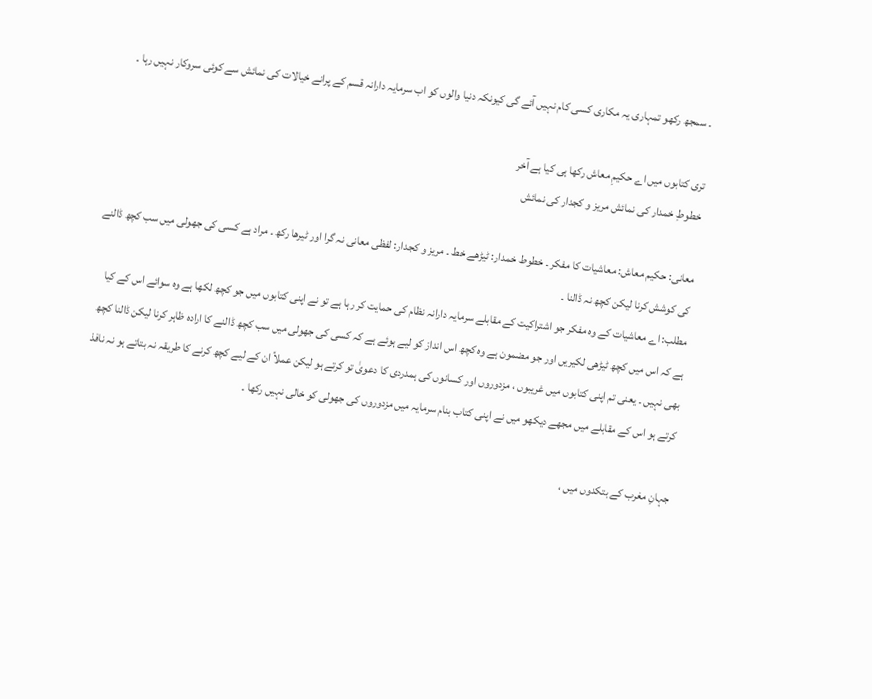۔ سمجھ رکھو تمہاری یہ مکاری کسی کام نہیں آئے گی کیونکہ دنیا والوں کو اب سرمایہ دارانہ قسم کے پرانے خیالات کی نمائش سے کوئی سروکار نہیں رہا ۔

تری کتابوں میں اے حکیمِ معاش رکھا ہی کیا ہے آخر
خطوطِ خمدار کی نمائش مریز و کجدار کی نمائش

معانی: حکیم معاش: معاشیات کا مفکر ۔ خطوط خمدار: ٹیڑھے خط ۔ مریز و کجدار: لفظی معانی نہ گرا اور ٹیرھا رکھ ۔ مراد ہے کسی کی جھولی میں سب کچھ ڈالنے کی کوشش کرنا لیکن کچھ نہ ڈالنا ۔
مطلب: اے معاشیات کے وہ مفکر جو اشتراکیت کے مقابلے سرمایہ دارانہ نظام کی حمایت کر رہا ہے تو نے اپنی کتابوں میں جو کچھ لکھا ہے وہ سوائے اس کے کیا ہے کہ اس میں کچھ ٹیڑھی لکیریں اور جو مضمون ہے وہ کچھ اس انداز کو لیے ہوئے ہے کہ کسی کی جھولی میں سب کچھ ڈالنے کا ارادہ ظاہر کرنا لیکن ڈالنا کچھ بھی نہیں ۔ یعنی تم اپنی کتابوں میں غریبوں ، مزدوروں اور کسانوں کی ہمدردی کا دعویٰ تو کرتے ہو لیکن عملاً ان کے لیے کچھ کرنے کا طریقہ نہ بتاتے ہو نہ نافذ کرتے ہو اس کے مقابلے میں مجھے دیکھو میں نے اپنی کتاب بنام سرمایہ میں مزدوروں کی جھولی کو خالی نہیں رکھا ۔

جہانِ مغرب کے بتکدوں میں ،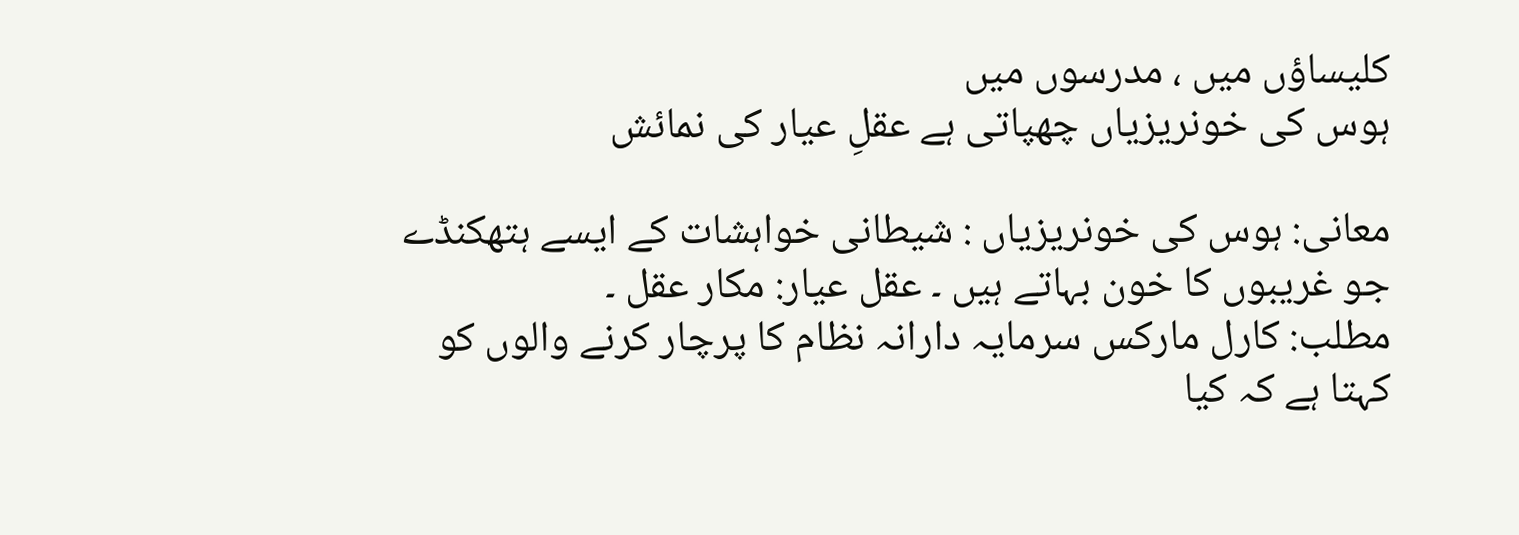کلیساؤں میں ، مدرسوں میں
ہوس کی خونریزیاں چھپاتی ہے عقلِ عیار کی نمائش

معانی: ہوس کی خونریزیاں : شیطانی خواہشات کے ایسے ہتھکنڈے جو غریبوں کا خون بہاتے ہیں ۔ عقل عیار: مکار عقل ۔
مطلب: کارل مارکس سرمایہ دارانہ نظام کا پرچار کرنے والوں کو کہتا ہے کہ کیا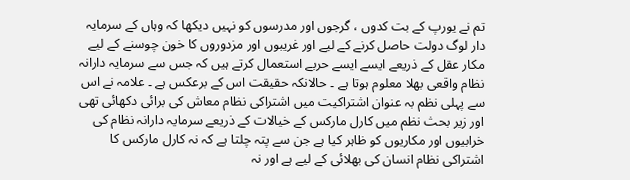تم نے یورپ کے بت کدوں ، گرجوں اور مدرسوں کو نہیں دیکھا کہ وہاں کے سرمایہ دار لوگ دولت حاصل کرنے کے لیے اور غریبوں اور مزدوروں کا خون چوسنے کے لیے مکار عقل کے ذریعے ایسے ایسے حربے استعمال کرتے ہیں کہ جس سے سرمایہ دارانہ نظام واقعی بھلا معلوم ہوتا ہے ۔ حالانکہ حقیقت اس کے برعکس ہے ۔ علامہ نے اس سے پہلی نظم بہ عنوان اشتراکیت میں اشتراکی نظام معاش کی برائی دکھائی تھی اور زیر بحث نظم میں کارل مارکس کے خیالات کے ذریعے سرمایہ دارانہ نظام کی خرابیوں اور مکاریوں کو ظاہر کیا ہے جن سے پتہ چلتا ہے کہ نہ کارل مارکس کا اشتراکی نظام انسان کی بھلائی کے لیے ہے اور نہ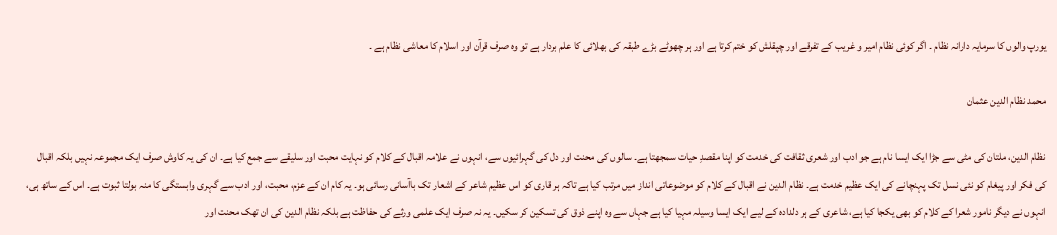یورپ والوں کا سرمایہ دارانہ نظام ۔ اگر کوئی نظام امیر و غریب کے تفرقے اور چپقلش کو ختم کرتا ہے اور ہر چھوٹے بڑے طبقہ کی بھلائی کا علم بردار ہے تو وہ صرف قرآن اور اسلام کا معاشی نظام ہے ۔

محمد نظام الدین عثمان

نظام الدین، ملتان کی مٹی سے جڑا ایک ایسا نام ہے جو ادب اور شعری ثقافت کی خدمت کو اپنا مقصدِ حیات سمجھتا ہے۔ سالوں کی محنت اور دل کی گہرائیوں سے، انہوں نے علامہ اقبال کے کلام کو نہایت محبت اور سلیقے سے جمع کیا ہے۔ ان کی یہ کاوش صرف ایک مجموعہ نہیں بلکہ اقبال کی فکر اور پیغام کو نئی نسل تک پہنچانے کی ایک عظیم خدمت ہے۔ نظام الدین نے اقبال کے کلام کو موضوعاتی انداز میں مرتب کیا ہے تاکہ ہر قاری کو اس عظیم شاعر کے اشعار تک باآسانی رسائی ہو۔ یہ کام ان کے عزم، محبت، اور ادب سے گہری وابستگی کا منہ بولتا ثبوت ہے۔ اس کے ساتھ ہی، انہوں نے دیگر نامور شعرا کے کلام کو بھی یکجا کیا ہے، شاعری کے ہر دلدادہ کے لیے ایک ایسا وسیلہ مہیا کیا ہے جہاں سے وہ اپنے ذوق کی تسکین کر سکیں۔ یہ نہ صرف ایک علمی ورثے کی حفاظت ہے بلکہ نظام الدین کی ان تھک محنت اور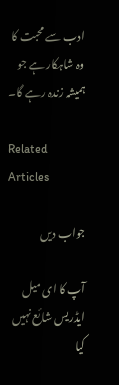ادب سے محبت کا وہ شاہکار ہے جو ہمیشہ زندہ رہے گا۔

Related Articles

جواب دیں

آپ کا ای میل ایڈریس شائع نہیں کیا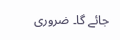جائے گا۔ ضروری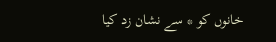خانوں کو * سے نشان زد کیا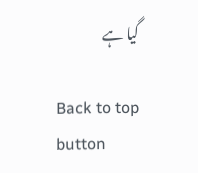گیا ہے

Back to top button